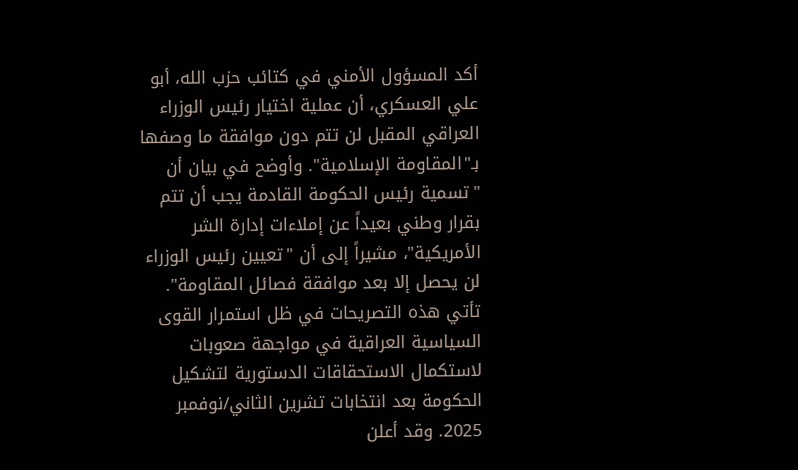أكد المسؤول الأمني في كتائب حزب الله، أبو علي العسكري، أن عملية اختيار رئيس الوزراء العراقي المقبل لن تتم دون موافقة ما وصفها بـ"المقاومة الإسلامية". وأوضح في بيان أن "تسمية رئيس الحكومة القادمة يجب أن تتم بقرار وطني بعيداً عن إملاءات إدارة الشر الأمريكية"، مشيراً إلى أن "تعيين رئيس الوزراء لن يحصل إلا بعد موافقة فصائل المقاومة".
تأتي هذه التصريحات في ظل استمرار القوى السياسية العراقية في مواجهة صعوبات لاستكمال الاستحقاقات الدستورية لتشكيل الحكومة بعد انتخابات تشرين الثاني/نوفمبر 2025. وقد أعلن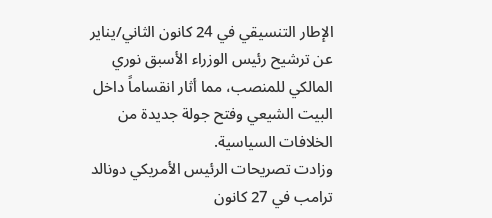الإطار التنسيقي في 24 كانون الثاني/يناير عن ترشيح رئيس الوزراء الأسبق نوري المالكي للمنصب، مما أثار انقساماً داخل البيت الشيعي وفتح جولة جديدة من الخلافات السياسية.
وزادت تصريحات الرئيس الأمريكي دونالد ترامب في 27 كانون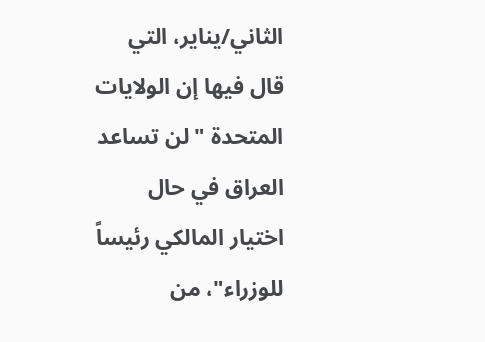الثاني/يناير، التي قال فيها إن الولايات المتحدة "لن تساعد العراق في حال اختيار المالكي رئيساً للوزراء"، من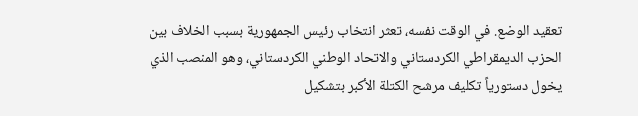تعقيد الوضع. في الوقت نفسه، تعثر انتخاب رئيس الجمهورية بسبب الخلاف بين الحزب الديمقراطي الكردستاني والاتحاد الوطني الكردستاني، وهو المنصب الذي يخول دستورياً تكليف مرشح الكتلة الأكبر بتشكيل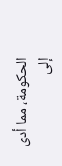الحكومة، مما أدى إلى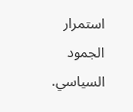استمرار الجمود السياسي.